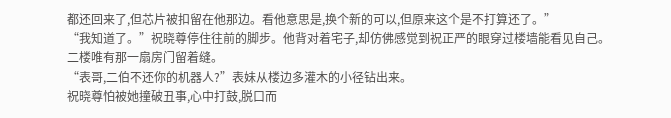都还回来了,但芯片被扣留在他那边。看他意思是,换个新的可以,但原来这个是不打算还了。”
“我知道了。”祝晓尊停住往前的脚步。他背对着宅子,却仿佛感觉到祝正严的眼穿过楼墙能看见自己。
二楼唯有那一扇房门留着缝。
“表哥,二伯不还你的机器人?”表妹从楼边多灌木的小径钻出来。
祝晓尊怕被她撞破丑事,心中打鼓,脱口而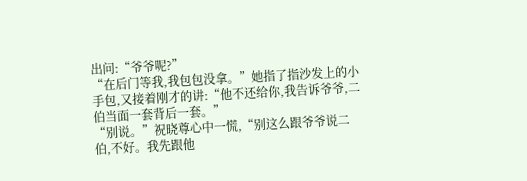出问:“爷爷呢?”
“在后门等我,我包包没拿。”她指了指沙发上的小手包,又接着刚才的讲:“他不还给你,我告诉爷爷,二伯当面一套背后一套。”
“别说。”祝晓尊心中一慌,“别这么跟爷爷说二伯,不好。我先跟他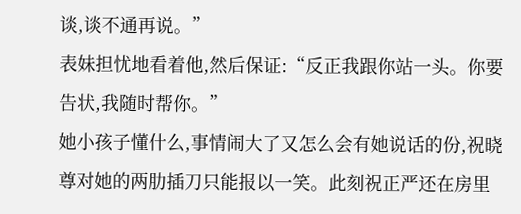谈,谈不通再说。”
表妹担忧地看着他,然后保证:“反正我跟你站一头。你要告状,我随时帮你。”
她小孩子懂什么,事情闹大了又怎么会有她说话的份,祝晓尊对她的两肋插刀只能报以一笑。此刻祝正严还在房里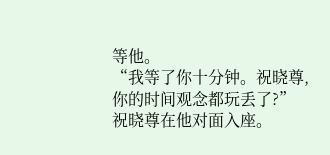等他。
“我等了你十分钟。祝晓尊,你的时间观念都玩丢了?”
祝晓尊在他对面入座。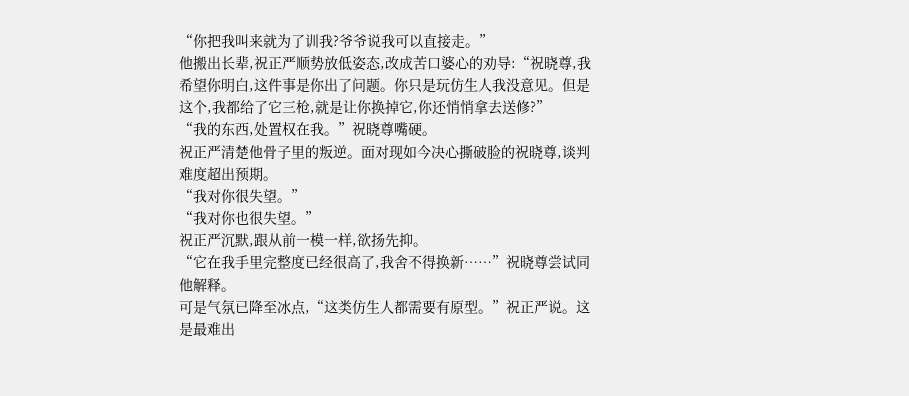“你把我叫来就为了训我?爷爷说我可以直接走。”
他搬出长辈,祝正严顺势放低姿态,改成苦口婆心的劝导:“祝晓尊,我希望你明白,这件事是你出了问题。你只是玩仿生人我没意见。但是这个,我都给了它三枪,就是让你换掉它,你还悄悄拿去送修?”
“我的东西,处置权在我。”祝晓尊嘴硬。
祝正严清楚他骨子里的叛逆。面对现如今决心撕破脸的祝晓尊,谈判难度超出预期。
“我对你很失望。”
“我对你也很失望。”
祝正严沉默,跟从前一模一样,欲扬先抑。
“它在我手里完整度已经很高了,我舍不得换新……”祝晓尊尝试同他解释。
可是气氛已降至冰点,“这类仿生人都需要有原型。”祝正严说。这是最难出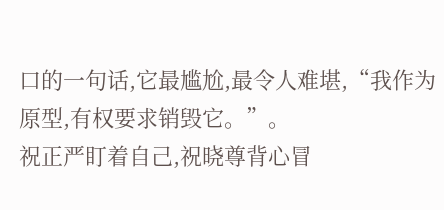口的一句话,它最尴尬,最令人难堪,“我作为原型,有权要求销毁它。”。
祝正严盯着自己,祝晓尊背心冒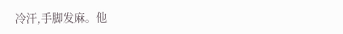冷汗,手脚发麻。他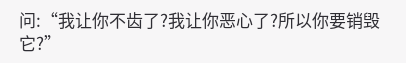问:“我让你不齿了?我让你恶心了?所以你要销毁它?”